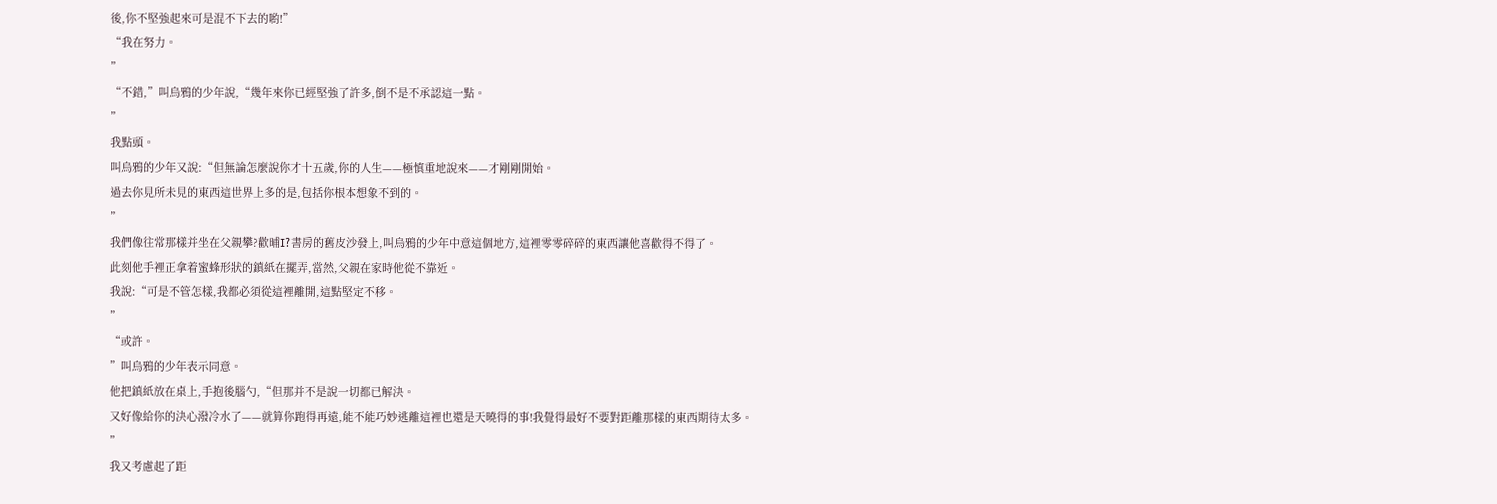後,你不堅強起來可是混不下去的喲!”
“我在努力。
”
“不錯,”叫烏鴉的少年說,“幾年來你已經堅強了許多,倒不是不承認這一點。
”
我點頭。
叫烏鴉的少年又說:“但無論怎麼說你才十五歲,你的人生——極慎重地說來——才剛剛開始。
過去你見所未見的東西這世界上多的是,包括你根本想象不到的。
”
我們像往常那樣并坐在父親攀?歡晡I?書房的舊皮沙發上,叫烏鴉的少年中意這個地方,這裡零零碎碎的東西讓他喜歡得不得了。
此刻他手裡正拿着蜜蜂形狀的鎮紙在擺弄,當然,父親在家時他從不靠近。
我說:“可是不管怎樣,我都必須從這裡離開,這點堅定不移。
”
“或許。
”叫烏鴉的少年表示同意。
他把鎮紙放在桌上,手抱後腦勺,“但那并不是說一切都已解決。
又好像給你的決心潑冷水了——就算你跑得再遠,能不能巧妙逃離這裡也還是天曉得的事!我覺得最好不要對距離那樣的東西期待太多。
”
我又考慮起了距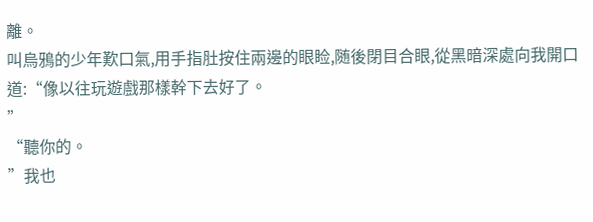離。
叫烏鴉的少年歎口氣,用手指肚按住兩邊的眼睑,随後閉目合眼,從黑暗深處向我開口道:“像以往玩遊戲那樣幹下去好了。
”
“聽你的。
”我也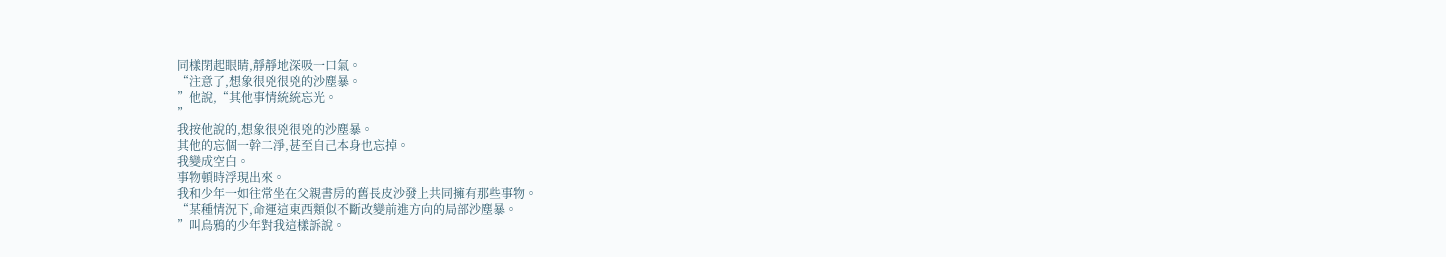同樣閉起眼睛,靜靜地深吸一口氣。
“注意了,想象很兇很兇的沙塵暴。
”他說,“其他事情統統忘光。
”
我按他說的,想象很兇很兇的沙塵暴。
其他的忘個一幹二淨,甚至自己本身也忘掉。
我變成空白。
事物頓時浮現出來。
我和少年一如往常坐在父親書房的舊長皮沙發上共同擁有那些事物。
“某種情況下,命運這東西類似不斷改變前進方向的局部沙塵暴。
”叫烏鴉的少年對我這樣訴說。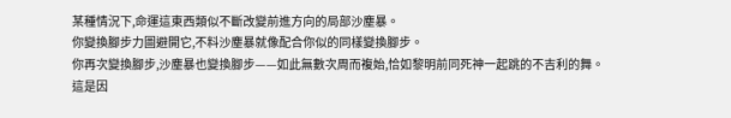某種情況下,命運這東西類似不斷改變前進方向的局部沙塵暴。
你變換腳步力圖避開它,不料沙塵暴就像配合你似的同樣變換腳步。
你再次變換腳步,沙塵暴也變換腳步——如此無數次周而複始,恰如黎明前同死神一起跳的不吉利的舞。
這是因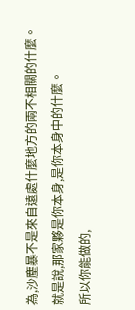為,沙塵暴不是來自遠處什麼地方的兩不相關的什麼。
就是說,那家夥是你本身,是你本身中的什麼。
所以你能做的,